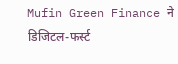Mufin Green Finance ने डिजिटल-फर्स्ट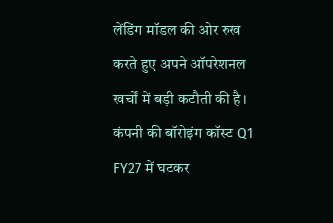लेंडिंग मॉडल की ओर रुख करते हुए अपने ऑपरेशनल खर्चों में बड़ी कटौती की है। कंपनी की बॉरोइंग कॉस्ट Q1 FY27 में घटकर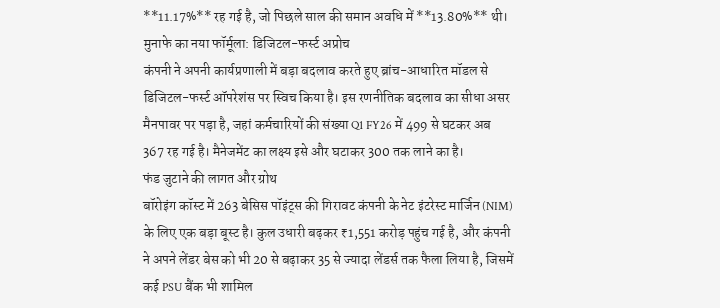**11.17%** रह गई है, जो पिछले साल की समान अवधि में **13.80%** थी।
मुनाफे का नया फॉर्मूला: डिजिटल-फर्स्ट अप्रोच
कंपनी ने अपनी कार्यप्रणाली में बड़ा बदलाव करते हुए ब्रांच-आधारित मॉडल से डिजिटल-फर्स्ट ऑपरेशंस पर स्विच किया है। इस रणनीतिक बदलाव का सीधा असर मैनपावर पर पड़ा है, जहां कर्मचारियों की संख्या Q1 FY26 में 499 से घटकर अब 367 रह गई है। मैनेजमेंट का लक्ष्य इसे और घटाकर 300 तक लाने का है।
फंड जुटाने की लागत और ग्रोथ
बॉरोइंग कॉस्ट में 263 बेसिस पॉइंट्स की गिरावट कंपनी के नेट इंटरेस्ट मार्जिन (NIM) के लिए एक बड़ा बूस्ट है। कुल उधारी बढ़कर ₹1,551 करोड़ पहुंच गई है, और कंपनी ने अपने लेंडर बेस को भी 20 से बढ़ाकर 35 से ज्यादा लेंडर्स तक फैला लिया है, जिसमें कई PSU बैंक भी शामिल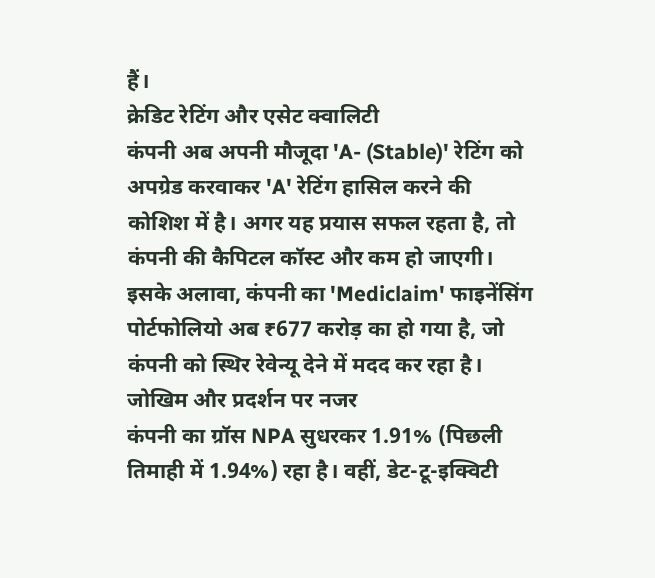हैं।
क्रेडिट रेटिंग और एसेट क्वालिटी
कंपनी अब अपनी मौजूदा 'A- (Stable)' रेटिंग को अपग्रेड करवाकर 'A' रेटिंग हासिल करने की कोशिश में है। अगर यह प्रयास सफल रहता है, तो कंपनी की कैपिटल कॉस्ट और कम हो जाएगी। इसके अलावा, कंपनी का 'Mediclaim' फाइनेंसिंग पोर्टफोलियो अब ₹677 करोड़ का हो गया है, जो कंपनी को स्थिर रेवेन्यू देने में मदद कर रहा है।
जोखिम और प्रदर्शन पर नजर
कंपनी का ग्रॉस NPA सुधरकर 1.91% (पिछली तिमाही में 1.94%) रहा है। वहीं, डेट-टू-इक्विटी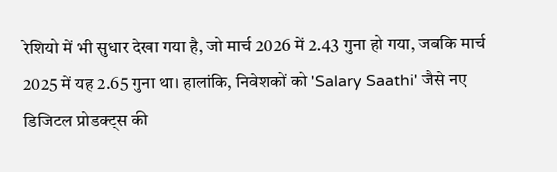रेशियो में भी सुधार देखा गया है, जो मार्च 2026 में 2.43 गुना हो गया, जबकि मार्च 2025 में यह 2.65 गुना था। हालांकि, निवेशकों को 'Salary Saathi' जैसे नए डिजिटल प्रोडक्ट्स की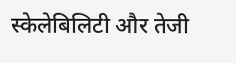स्केलेबिलिटी और तेजी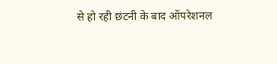से हो रही छंटनी के बाद ऑपरेशनल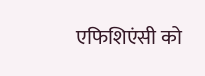एफिशिएंसी को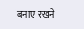बनाए रखने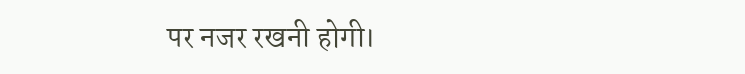पर नजर रखनी होगी।